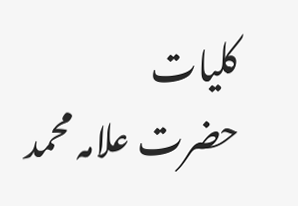کلیات
حضرت علامہ محمد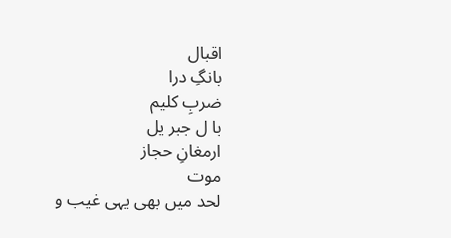اقبال
بانگِ درا
ضربِ کلیم
با ل جبر یل
ارمغانِ حجاز
موت
لحد میں بھی یہی غیب و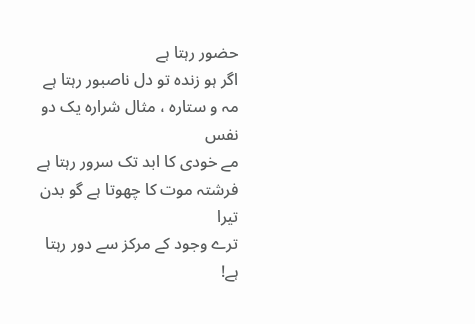حضور رہتا ہے
اگر ہو زندہ تو دل ناصبور رہتا ہے
مہ و ستارہ ، مثال شرارہ یک دو نفس
مے خودی کا ابد تک سرور رہتا ہے
فرشتہ موت کا چھوتا ہے گو بدن تیرا
ترے وجود کے مرکز سے دور رہتا ہے!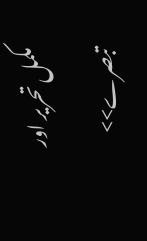مکمل تحریر اور تبصرے>>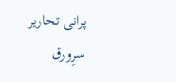پرانی تحاریر
سرِورق